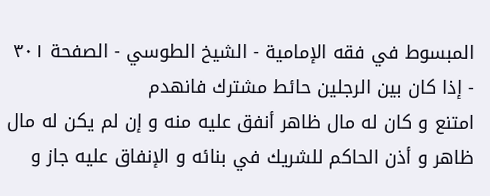المبسوط في فقه الإمامية - الشيخ الطوسي - الصفحة ٣٠١ - إذا كان بين الرجلين حائط مشترك فانهدم
امتنع و كان له مال ظاهر أنفق عليه منه و إن لم يكن له مال ظاهر و أذن الحاكم للشريك في بنائه و الإنفاق عليه جاز و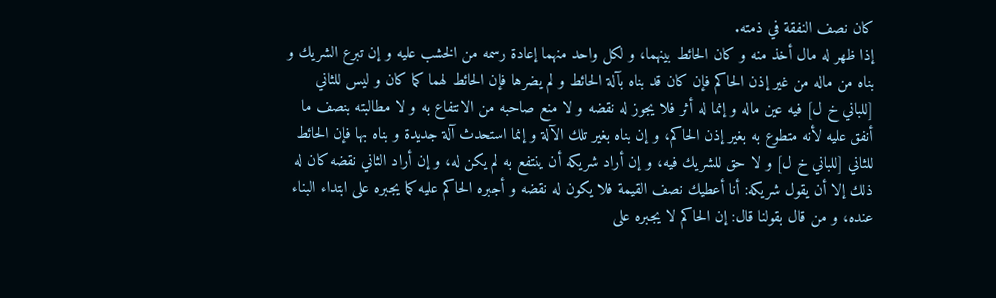كان نصف النفقة في ذمته.
إذا ظهر له مال أخذ منه و كان الحائط بينهما، و لكل واحد منهما إعادة رسمه من الخشب عليه و إن تبرع الشريك و بناه من ماله من غير إذن الحاكم فإن كان قد بناه بآلة الحائط و لم يضرها فإن الحائط لهما كما كان و ليس للثاني [للباني خ ل] فيه عين ماله و إنما له أثر فلا يجوز له نقضه و لا منع صاحبه من الانتفاع به و لا مطالبته بنصف ما أنفق عليه لأنه متطوع به بغير إذن الحاكم، و إن بناه بغير تلك الآلة و إنما استحدث آلة جديدة و بناه بها فإن الحائط للثاني [للباني خ ل] و لا حق للشريك فيه، و إن أراد شريكه أن ينتفع به لم يكن له، و إن أراد الثاني نقضه كان له ذلك إلا أن يقول شريكه: أنا أعطيك نصف القيمة فلا يكون له نقضه و أجبره الحاكم عليه كما يجبره على ابتداء البناء عنده، و من قال بقولنا قال: إن الحاكم لا يجبره على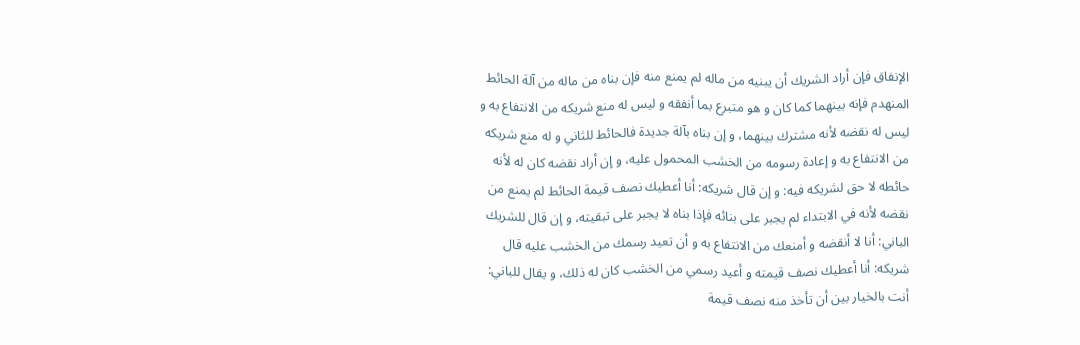الإنفاق فإن أراد الشريك أن يبنيه من ماله لم يمنع منه فإن بناه من ماله من آلة الحائط المنهدم فإنه بينهما كما كان و هو متبرع بما أنفقه و ليس له منع شريكه من الانتفاع به و ليس له نقضه لأنه مشترك بينهما، و إن بناه بآلة جديدة فالحائط للثاني و له منع شريكه من الانتفاع به و إعادة رسومه من الخشب المحمول عليه، و إن أراد نقضه كان له لأنه حائطه لا حق لشريكه فيه: و إن قال شريكه: أنا أعطيك نصف قيمة الحائط لم يمنع من نقضه لأنه في الابتداء لم يجبر على بنائه فإذا بناه لا يجبر على تبقيته، و إن قال للشريك الباني: أنا لا أنقضه و أمنعك من الانتفاع به و أن تعيد رسمك من الخشب عليه قال شريكه: أنا أعطيك نصف قيمته و أعيد رسمي من الخشب كان له ذلك، و يقال للباني: أنت بالخيار بين أن تأخذ منه نصف قيمة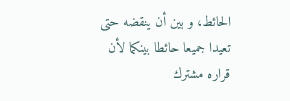الحائط، و بين أن ينقضه حتى تعيدا جميعا حائطا بينكما لأن قراره مشترك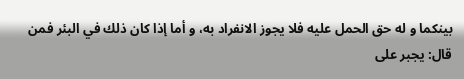بينكما و له حق الحمل عليه فلا يجوز الانفراد به، و أما إذا كان ذلك في البئر فمن قال: يجبر على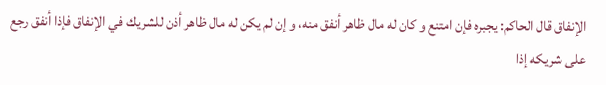الإنفاق قال الحاكم: يجبره فإن امتنع و كان له مال ظاهر أنفق منه، و إن لم يكن له مال ظاهر أذن للشريك في الإنفاق فإذا أنفق رجع على شريكه إذا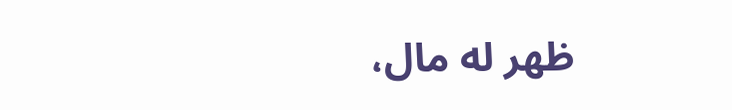ظهر له مال،